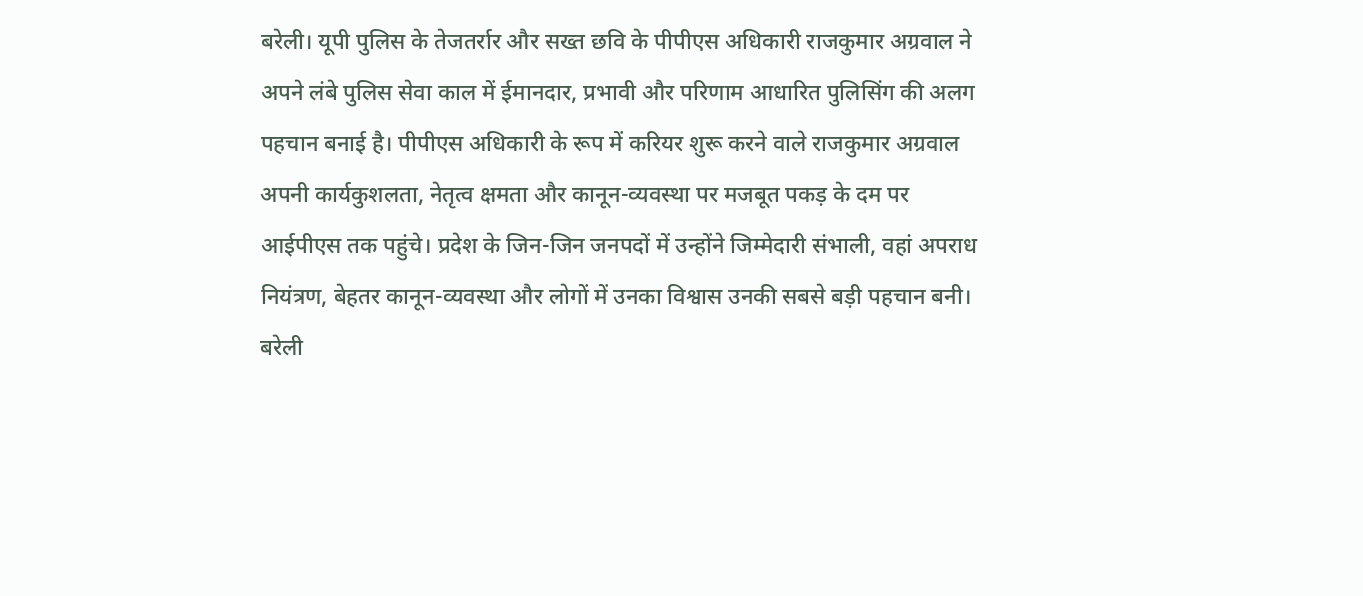बरेली। यूपी पुलिस के तेजतर्रार और सख्त छवि के पीपीएस अधिकारी राजकुमार अग्रवाल ने अपने लंबे पुलिस सेवा काल में ईमानदार, प्रभावी और परिणाम आधारित पुलिसिंग की अलग पहचान बनाई है। पीपीएस अधिकारी के रूप में करियर शुरू करने वाले राजकुमार अग्रवाल अपनी कार्यकुशलता, नेतृत्व क्षमता और कानून-व्यवस्था पर मजबूत पकड़ के दम पर आईपीएस तक पहुंचे। प्रदेश के जिन-जिन जनपदों में उन्होंने जिम्मेदारी संभाली, वहां अपराध नियंत्रण, बेहतर कानून-व्यवस्था और लोगों में उनका विश्वास उनकी सबसे बड़ी पहचान बनी।
बरेली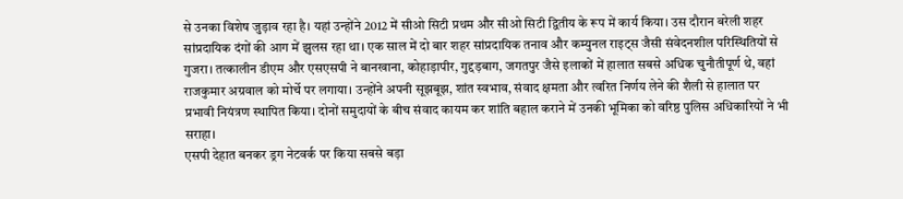से उनका विशेष जुड़ाव रहा है। यहां उन्होंने 2012 में सीओ सिटी प्रथम और सीओ सिटी द्वितीय के रूप में कार्य किया। उस दौरान बरेली शहर सांप्रदायिक दंगों की आग में झुलस रहा था। एक साल में दो बार शहर सांप्रदायिक तनाव और कम्युनल राइट्स जैसी संवेदनशील परिस्थितियों से गुजरा। तत्कालीन डीएम और एसएसपी ने बानखाना, कोहाड़ापीर, गुद्दड़बाग, जगतपुर जैसे इलाकों में हालात सबसे अधिक चुनौतीपूर्ण थे, वहां राजकुमार अग्रवाल को मोर्चे पर लगाया। उन्होंने अपनी सूझबूझ, शांत स्वभाव, संवाद क्षमता और त्वरित निर्णय लेने की शैली से हालात पर प्रभावी नियंत्रण स्थापित किया। दोनों समुदायों के बीच संवाद कायम कर शांति बहाल कराने में उनकी भूमिका को वरिष्ठ पुलिस अधिकारियों ने भी सराहा।
एसपी देहात बनकर ड्रग नेटवर्क पर किया सबसे बड़ा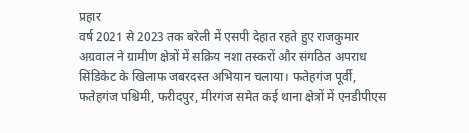प्रहार
वर्ष 2021 से 2023 तक बरेली में एसपी देहात रहते हुए राजकुमार अग्रवाल ने ग्रामीण क्षेत्रों में सक्रिय नशा तस्करों और संगठित अपराध सिंडिकेट के खिलाफ जबरदस्त अभियान चलाया। फतेहगंज पूर्वी, फतेहगंज पश्चिमी, फरीदपुर, मीरगंज समेत कई थाना क्षेत्रों में एनडीपीएस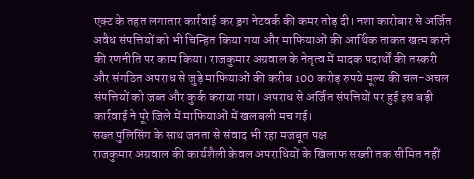एक्ट के तहत लगातार कार्रवाई कर ड्रग नेटवर्क की कमर तोड़ दी। नशा कारोबार से अर्जित अवैध संपत्तियों को भी चिन्हित किया गया और माफियाओं की आर्थिक ताकत खत्म करने की रणनीति पर काम किया। राजकुमार अग्रवाल के नेतृत्व में मादक पदार्थों की तस्करी और संगठित अपराध से जुड़े माफियाओं की करीब 100 करोड़ रुपये मूल्य की चल-अचल संपत्तियों को जब्त और कुर्क कराया गया। अपराध से अर्जित संपत्तियों पर हुई इस बड़ी कार्रवाई ने पूरे जिले में माफियाओं में खलबली मच गई।
सख्त पुलिसिंग के साथ जनता से संवाद भी रहा मजबूत पक्ष
राजकुमार अग्रवाल की कार्यशैली केवल अपराधियों के खिलाफ सख्ती तक सीमित नहीं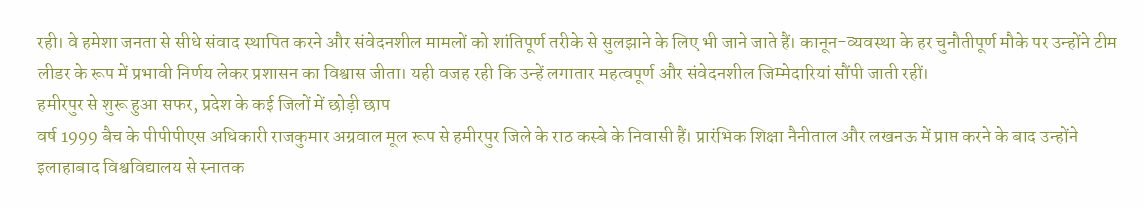रही। वे हमेशा जनता से सीधे संवाद स्थापित करने और संवेदनशील मामलों को शांतिपूर्ण तरीके से सुलझाने के लिए भी जाने जाते हैं। कानून-व्यवस्था के हर चुनौतीपूर्ण मौके पर उन्होंने टीम लीडर के रूप में प्रभावी निर्णय लेकर प्रशासन का विश्वास जीता। यही वजह रही कि उन्हें लगातार महत्वपूर्ण और संवेदनशील जिम्मेदारियां सौंपी जाती रहीं।
हमीरपुर से शुरू हुआ सफर, प्रदेश के कई जिलों में छोड़ी छाप
वर्ष 1999 बैच के पीपीपीएस अधिकारी राजकुमार अग्रवाल मूल रूप से हमीरपुर जिले के राठ कस्बे के निवासी हैं। प्रारंभिक शिक्षा नैनीताल और लखनऊ में प्राप्त करने के बाद उन्होंने इलाहाबाद विश्वविद्यालय से स्नातक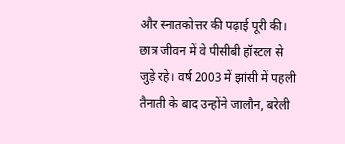और स्नातकोत्तर की पढ़ाई पूरी की। छात्र जीवन में वे पीसीबी हॉस्टल से जुड़े रहे। वर्ष 2003 में झांसी में पहली तैनाती के बाद उन्होंने जालौन, बरेली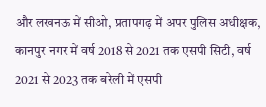और लखनऊ में सीओ, प्रतापगढ़ में अपर पुलिस अधीक्षक, कानपुर नगर में वर्ष 2018 से 2021 तक एसपी सिटी, वर्ष 2021 से 2023 तक बरेली में एसपी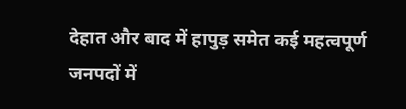देहात और बाद में हापुड़ समेत कई महत्वपूर्ण जनपदों में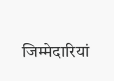जिम्मेदारियां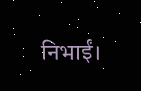निभाईं।